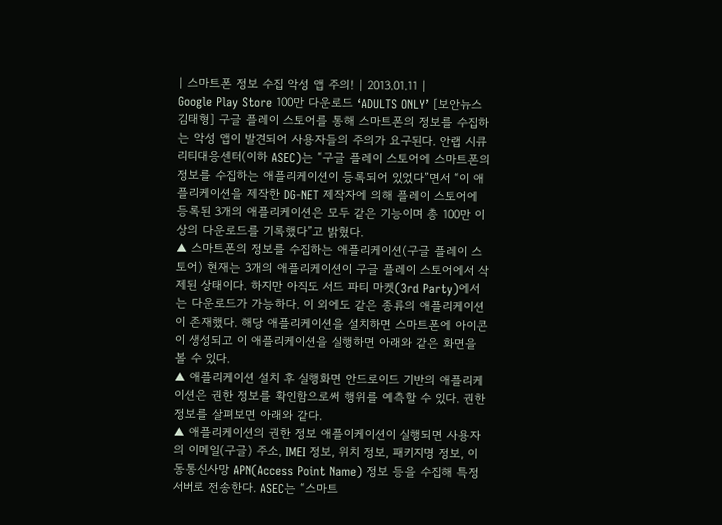| 스마트폰 정보 수집 악성 앱 주의! | 2013.01.11 |
Google Play Store 100만 다운로드 ‘ADULTS ONLY’ [보안뉴스 김태형] 구글 플레이 스토어를 통해 스마트폰의 정보를 수집하는 악성 앱이 발견되어 사용자들의 주의가 요구된다. 안랩 시큐리티대응센터(이하 ASEC)는 “구글 플레이 스토어에 스마트폰의 정보를 수집하는 애플리케이션이 등록되어 있었다”면서 “이 애플리케이션을 제작한 DG-NET 제작자에 의해 플레이 스토어에 등록된 3개의 애플리케이션은 모두 같은 기능이며 총 100만 이상의 다운로드를 기록했다”고 밝혔다.
▲ 스마트폰의 정보를 수집하는 애플리케이션(구글 플레이 스토어) 현재는 3개의 애플리케이션이 구글 플레이 스토어에서 삭제된 상태이다. 하지만 아직도 서드 파티 마켓(3rd Party)에서는 다운로드가 가능하다. 이 외에도 같은 종류의 애플리케이션이 존재했다. 해당 애플리케이션을 설치하면 스마트폰에 아이콘이 생성되고 이 애플리케이션을 실행하면 아래와 같은 화면을 볼 수 있다.
▲ 애플리케이션 설치 후 실행화면 안드로이드 기반의 애플리케이션은 권한 정보를 확인함으로써 행위를 예측할 수 있다. 권한 정보를 살펴보면 아래와 같다.
▲ 애플리케이션의 권한 정보 애플이케이션이 실행되면 사용자의 이메일(구글) 주소, IMEI 정보, 위치 정보, 패키지명 정보, 이동통신사망 APN(Access Point Name) 정보 등을 수집해 특정 서버로 전송한다. ASEC는 “스마트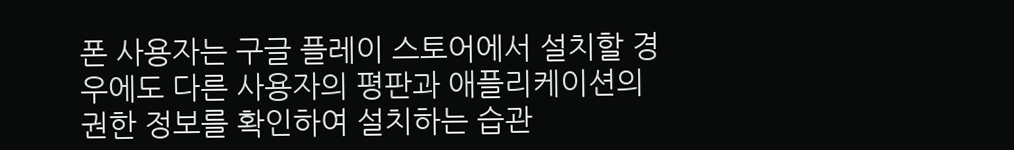폰 사용자는 구글 플레이 스토어에서 설치할 경우에도 다른 사용자의 평판과 애플리케이션의 권한 정보를 확인하여 설치하는 습관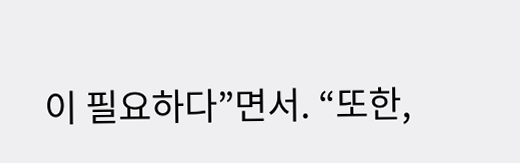이 필요하다”면서. “또한,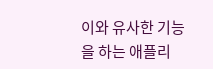이와 유사한 기능을 하는 애플리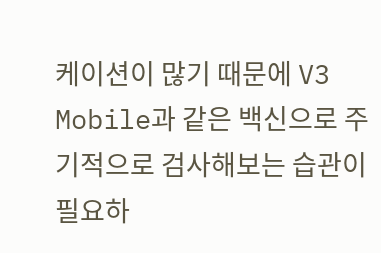케이션이 많기 때문에 V3 Mobile과 같은 백신으로 주기적으로 검사해보는 습관이 필요하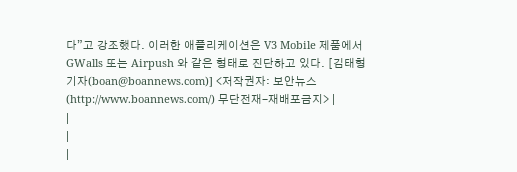다”고 강조했다. 이러한 애플리케이션은 V3 Mobile 제품에서 GWalls 또는 Airpush 와 같은 형태로 진단하고 있다. [김태형 기자(boan@boannews.com)] <저작권자: 보안뉴스(http://www.boannews.com/) 무단전재-재배포금지> |
|
|
|